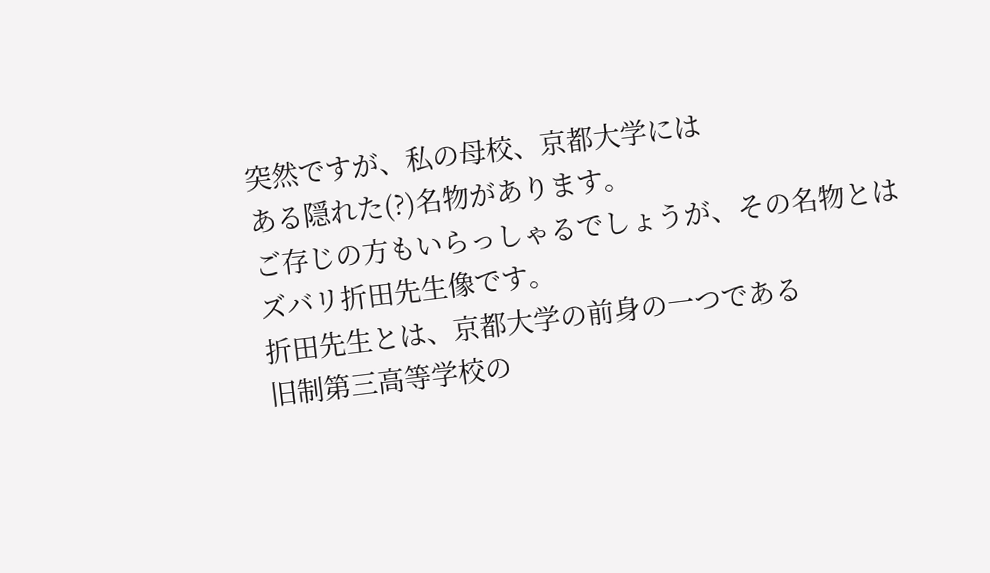突然ですが、私の母校、京都大学には
ある隠れた(?)名物があります。
ご存じの方もいらっしゃるでしょうが、その名物とは
ズバリ折田先生像です。
折田先生とは、京都大学の前身の一つである
旧制第三高等学校の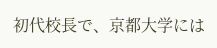初代校長で、京都大学には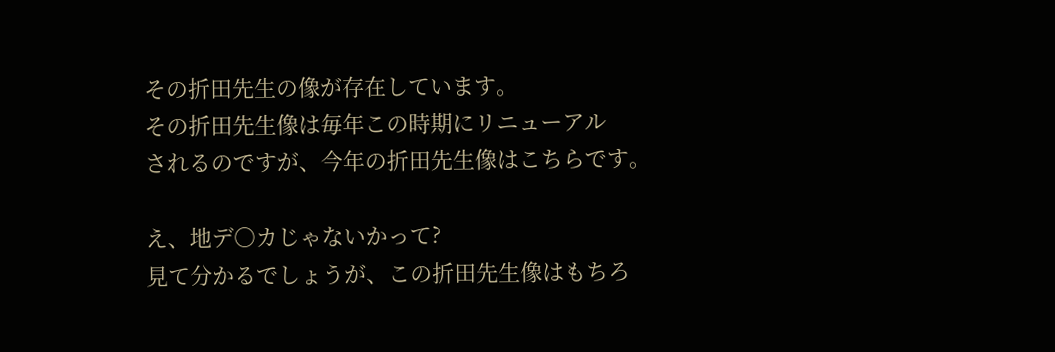その折田先生の像が存在しています。
その折田先生像は毎年この時期にリニューアル
されるのですが、今年の折田先生像はこちらです。

え、地デ○カじゃないかって?
見て分かるでしょうが、この折田先生像はもちろ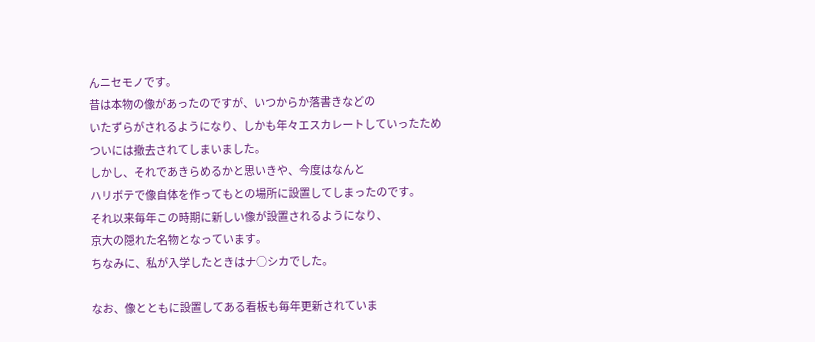んニセモノです。
昔は本物の像があったのですが、いつからか落書きなどの
いたずらがされるようになり、しかも年々エスカレートしていったため
ついには撤去されてしまいました。
しかし、それであきらめるかと思いきや、今度はなんと
ハリボテで像自体を作ってもとの場所に設置してしまったのです。
それ以来毎年この時期に新しい像が設置されるようになり、
京大の隠れた名物となっています。
ちなみに、私が入学したときはナ○シカでした。

なお、像とともに設置してある看板も毎年更新されていま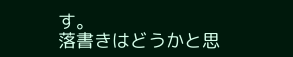す。
落書きはどうかと思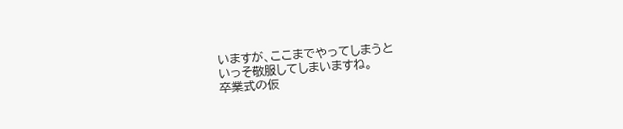いますが、ここまでやってしまうと
いっそ敬服してしまいますね。
卒業式の仮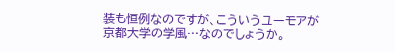装も恒例なのですが、こういうユーモアが
京都大学の学風…なのでしょうか。